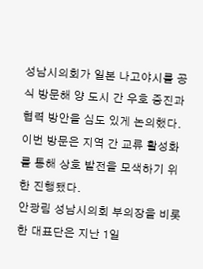성남시의회가 일본 나고야시를 공식 방문해 양 도시 간 우호 증진과 협력 방안을 심도 있게 논의했다. 이번 방문은 지역 간 교류 활성화를 통해 상호 발전을 모색하기 위한 진행됐다.
안광림 성남시의회 부의장을 비롯한 대표단은 지난 1일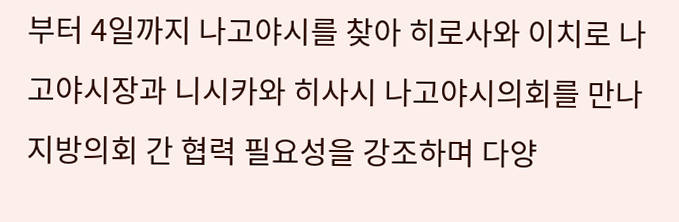부터 4일까지 나고야시를 찾아 히로사와 이치로 나고야시장과 니시카와 히사시 나고야시의회를 만나 지방의회 간 협력 필요성을 강조하며 다양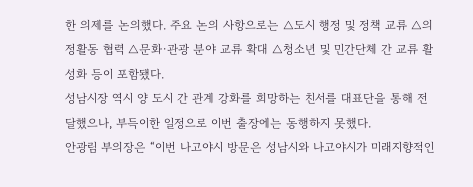한 의제를 논의했다. 주요 논의 사항으로는 △도시 행정 및 정책 교류 △의정활동 협력 △문화·관광 분야 교류 확대 △청소년 및 민간단체 간 교류 활성화 등이 포함됐다.
성남시장 역시 양 도시 간 관계 강화를 희망하는 친서를 대표단을 통해 전달했으나, 부득이한 일정으로 이번 출장에는 동행하지 못했다.
안광림 부의장은 “이번 나고야시 방문은 성남시와 나고야시가 미래지향적인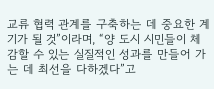교류 협력 관계를 구축하는 데 중요한 계기가 될 것”이라며, “양 도시 시민들이 체감할 수 있는 실질적인 성과를 만들어 가는 데 최선을 다하겠다”고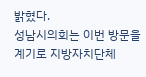밝혔다.
성남시의회는 이번 방문을 계기로 지방자치단체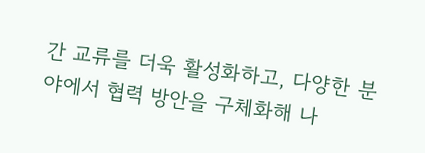간 교류를 더욱 활성화하고, 다양한 분야에서 협력 방안을 구체화해 나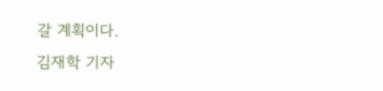갈 계획이다.
김재학 기자